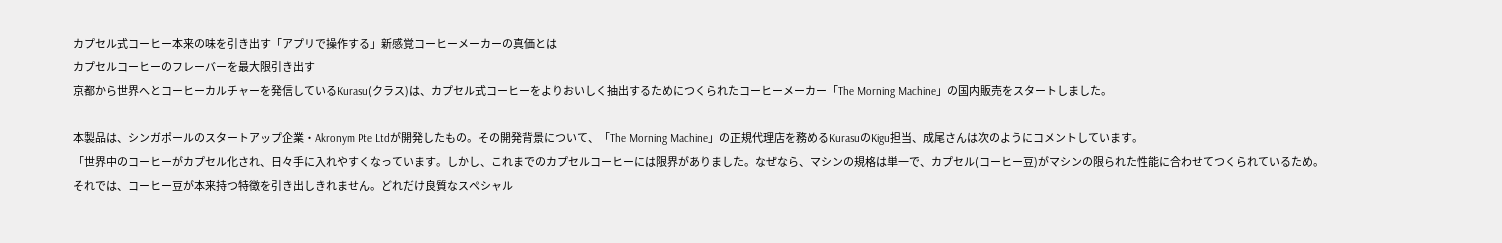カプセル式コーヒー本来の味を引き出す「アプリで操作する」新感覚コーヒーメーカーの真価とは
カプセルコーヒーのフレーバーを最大限引き出す
京都から世界へとコーヒーカルチャーを発信しているKurasu(クラス)は、カプセル式コーヒーをよりおいしく抽出するためにつくられたコーヒーメーカー「The Morning Machine」の国内販売をスタートしました。

本製品は、シンガポールのスタートアップ企業・Akronym Pte Ltdが開発したもの。その開発背景について、「The Morning Machine」の正規代理店を務めるKurasuのKigu担当、成尾さんは次のようにコメントしています。
「世界中のコーヒーがカプセル化され、日々手に入れやすくなっています。しかし、これまでのカプセルコーヒーには限界がありました。なぜなら、マシンの規格は単一で、カプセル(コーヒー豆)がマシンの限られた性能に合わせてつくられているため。それでは、コーヒー豆が本来持つ特徴を引き出しきれません。どれだけ良質なスペシャル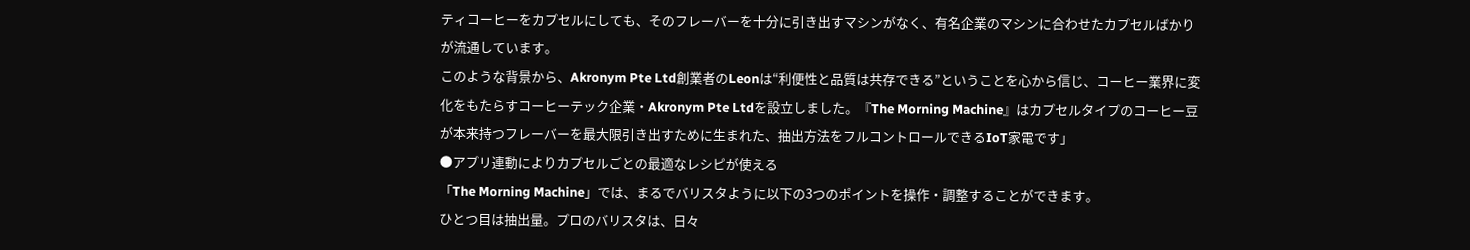ティコーヒーをカプセルにしても、そのフレーバーを十分に引き出すマシンがなく、有名企業のマシンに合わせたカプセルばかりが流通しています。
このような背景から、Akronym Pte Ltd創業者のLeonは“利便性と品質は共存できる”ということを心から信じ、コーヒー業界に変化をもたらすコーヒーテック企業・Akronym Pte Ltdを設立しました。『The Morning Machine』はカプセルタイプのコーヒー豆が本来持つフレーバーを最大限引き出すために生まれた、抽出方法をフルコントロールできるIoT家電です」
●アプリ連動によりカプセルごとの最適なレシピが使える
「The Morning Machine」では、まるでバリスタように以下の3つのポイントを操作・調整することができます。
ひとつ目は抽出量。プロのバリスタは、日々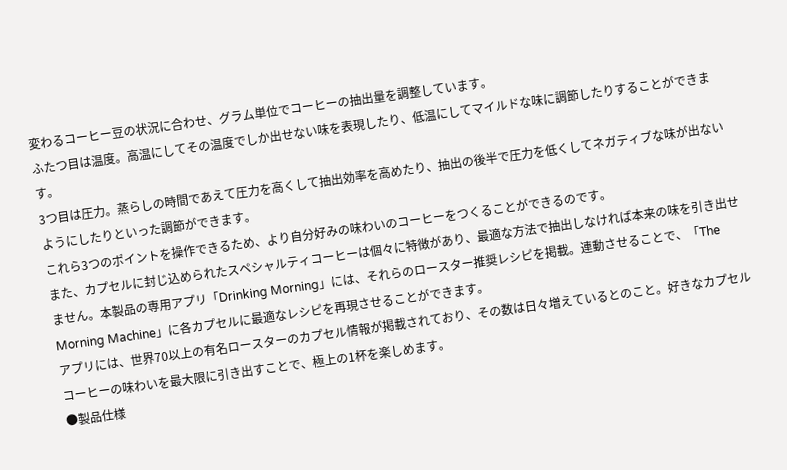変わるコーヒー豆の状況に合わせ、グラム単位でコーヒーの抽出量を調整しています。
ふたつ目は温度。高温にしてその温度でしか出せない味を表現したり、低温にしてマイルドな味に調節したりすることができます。
3つ目は圧力。蒸らしの時間であえて圧力を高くして抽出効率を高めたり、抽出の後半で圧力を低くしてネガティブな味が出ないようにしたりといった調節ができます。
これら3つのポイントを操作できるため、より自分好みの味わいのコーヒーをつくることができるのです。
また、カプセルに封じ込められたスペシャルティコーヒーは個々に特徴があり、最適な方法で抽出しなければ本来の味を引き出せません。本製品の専用アプリ「Drinking Morning」には、それらのロースター推奨レシピを掲載。連動させることで、「The Morning Machine」に各カプセルに最適なレシピを再現させることができます。
アプリには、世界70以上の有名ロースターのカプセル情報が掲載されており、その数は日々増えているとのこと。好きなカプセルコーヒーの味わいを最大限に引き出すことで、極上の1杯を楽しめます。
●製品仕様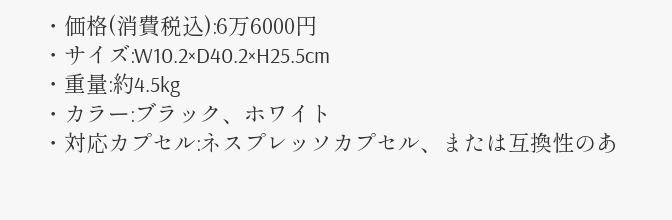・価格(消費税込):6万6000円
・サイズ:W10.2×D40.2×H25.5cm
・重量:約4.5kg
・カラー:ブラック、ホワイト
・対応カプセル:ネスプレッソカプセル、または互換性のあ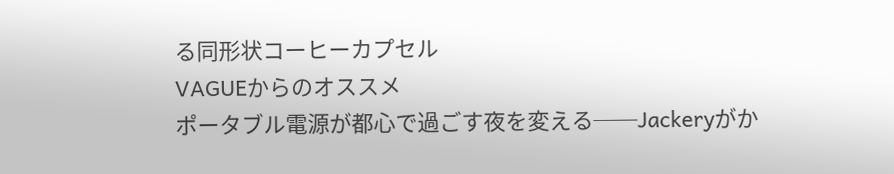る同形状コーヒーカプセル
VAGUEからのオススメ
ポータブル電源が都心で過ごす夜を変える──Jackeryがか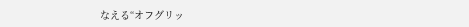なえる“オフグリッ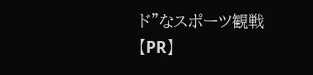ド”なスポーツ観戦【PR】